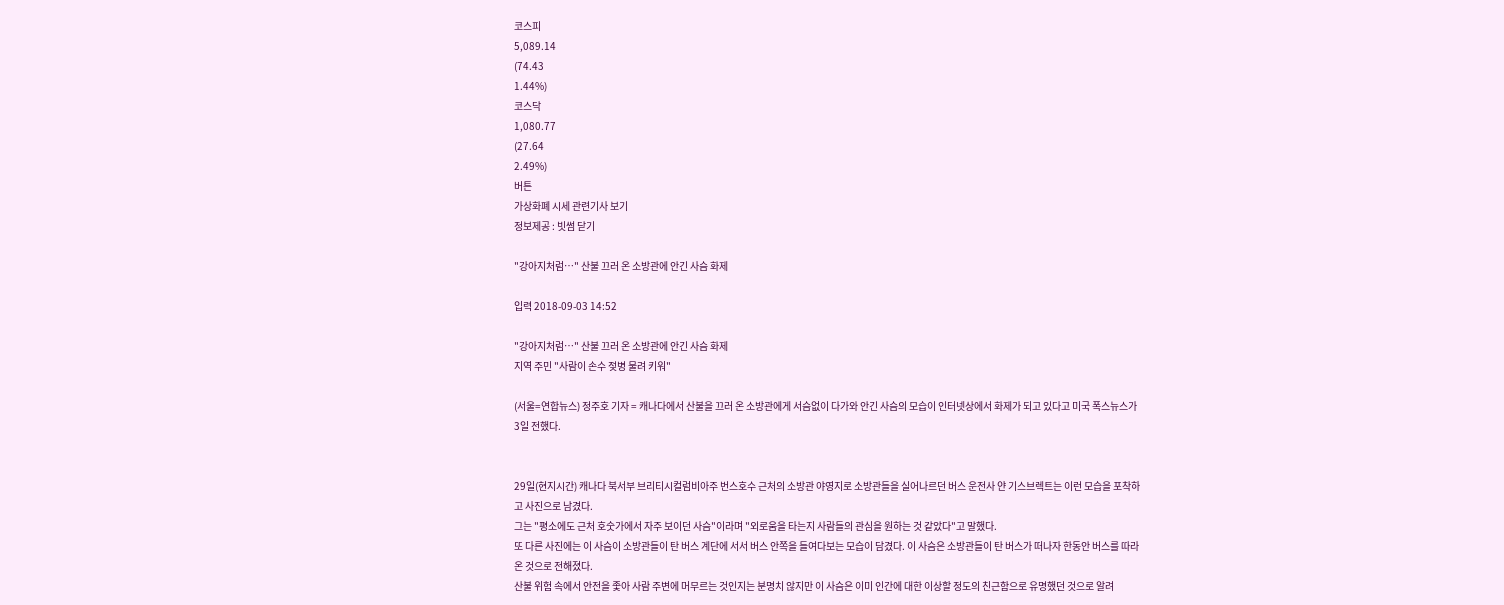코스피
5,089.14
(74.43
1.44%)
코스닥
1,080.77
(27.64
2.49%)
버튼
가상화폐 시세 관련기사 보기
정보제공 : 빗썸 닫기

"강아지처럼…" 산불 끄러 온 소방관에 안긴 사슴 화제

입력 2018-09-03 14:52

"강아지처럼…" 산불 끄러 온 소방관에 안긴 사슴 화제
지역 주민 "사람이 손수 젖병 물려 키워"

(서울=연합뉴스) 정주호 기자 = 캐나다에서 산불을 끄러 온 소방관에게 서슴없이 다가와 안긴 사슴의 모습이 인터넷상에서 화제가 되고 있다고 미국 폭스뉴스가 3일 전했다.


29일(현지시간) 캐나다 북서부 브리티시컬럼비아주 번스호수 근처의 소방관 야영지로 소방관들을 실어나르던 버스 운전사 얀 기스브렉트는 이런 모습을 포착하고 사진으로 남겼다.
그는 "평소에도 근처 호숫가에서 자주 보이던 사슴"이라며 "외로움을 타는지 사람들의 관심을 원하는 것 같았다"고 말했다.
또 다른 사진에는 이 사슴이 소방관들이 탄 버스 계단에 서서 버스 안쪽을 들여다보는 모습이 담겼다. 이 사슴은 소방관들이 탄 버스가 떠나자 한동안 버스를 따라온 것으로 전해졌다.
산불 위험 속에서 안전을 좇아 사람 주변에 머무르는 것인지는 분명치 않지만 이 사슴은 이미 인간에 대한 이상할 정도의 친근함으로 유명했던 것으로 알려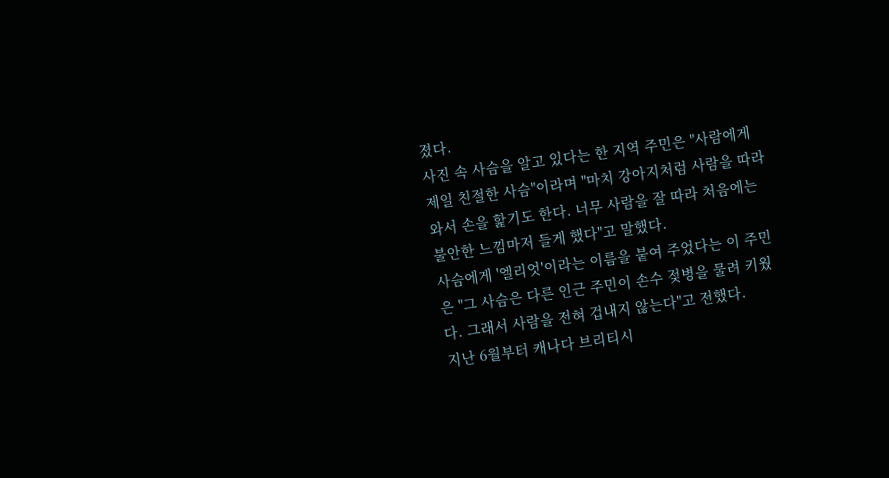졌다.
사진 속 사슴을 알고 있다는 한 지역 주민은 "사람에게 제일 친절한 사슴"이라며 "마치 강아지처럼 사람을 따라와서 손을 핥기도 한다. 너무 사람을 잘 따라 처음에는 불안한 느낌마저 들게 했다"고 말했다.
사슴에게 '엘리엇'이라는 이름을 붙여 주었다는 이 주민은 "그 사슴은 다른 인근 주민이 손수 젖병을 물려 키웠다. 그래서 사람을 전혀 겁내지 않는다"고 전했다.
지난 6월부터 캐나다 브리티시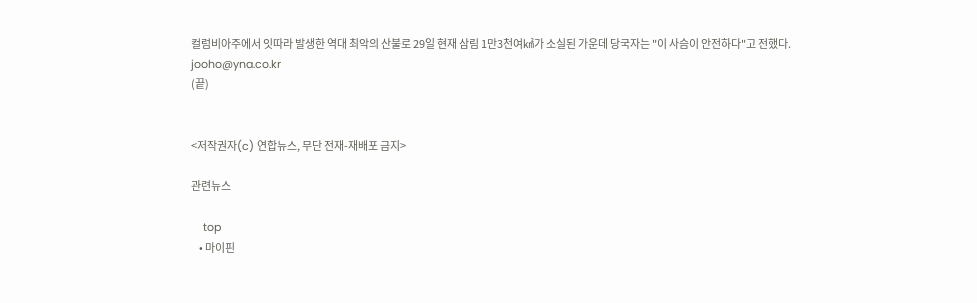컬럼비아주에서 잇따라 발생한 역대 최악의 산불로 29일 현재 삼림 1만3천여㎢가 소실된 가운데 당국자는 "이 사슴이 안전하다"고 전했다.
jooho@yna.co.kr
(끝)


<저작권자(c) 연합뉴스, 무단 전재-재배포 금지>

관련뉴스

    top
    • 마이핀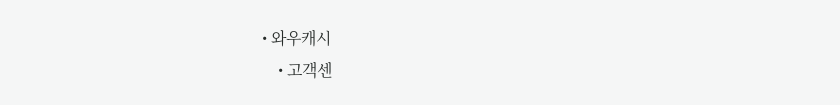• 와우캐시
    • 고객센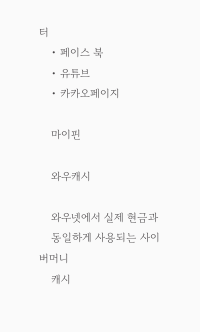터
    • 페이스 북
    • 유튜브
    • 카카오페이지

    마이핀

    와우캐시

    와우넷에서 실제 현금과
    동일하게 사용되는 사이버머니
    캐시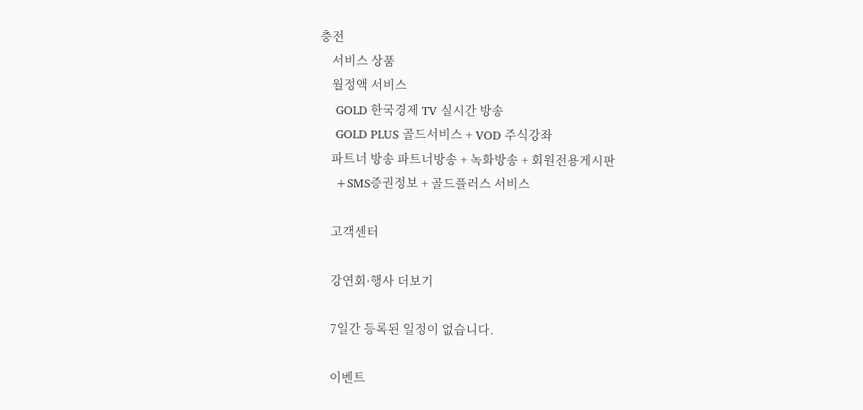충전
    서비스 상품
    월정액 서비스
    GOLD 한국경제 TV 실시간 방송
    GOLD PLUS 골드서비스 + VOD 주식강좌
    파트너 방송 파트너방송 + 녹화방송 + 회원전용게시판
    +SMS증권정보 + 골드플러스 서비스

    고객센터

    강연회·행사 더보기

    7일간 등록된 일정이 없습니다.

    이벤트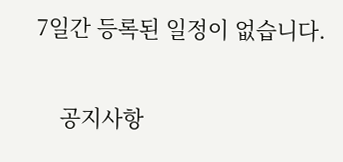7일간 등록된 일정이 없습니다.

    공지사항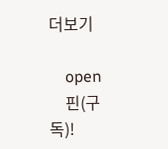더보기

    open
    핀(구독)!